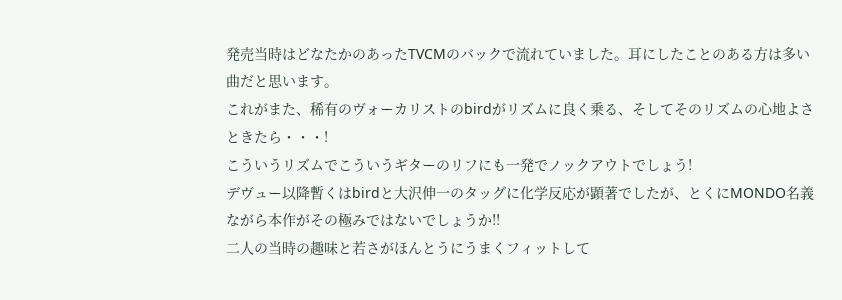発売当時はどなたかのあったTVCMのバックで流れていました。耳にしたことのある方は多い曲だと思います。
これがまた、稀有のヴォーカリストのbirdがリズムに良く乗る、そしてそのリズムの心地よさときたら・・・!
こういうリズムでこういうギターのリフにも一発でノックアウトでしょう!
デヴュー以降暫くはbirdと大沢伸一のタッグに化学反応が顕著でしたが、とくにMONDO名義ながら本作がその極みではないでしょうか!!
二人の当時の趣味と若さがほんとうにうまくフィットして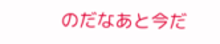のだなあと今だ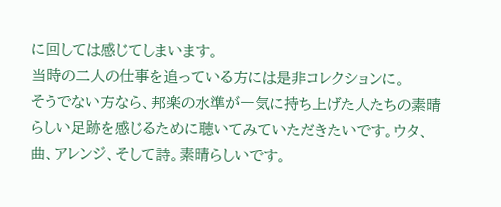に回しては感じてしまいます。
当時の二人の仕事を追っている方には是非コレクションに。
そうでない方なら、邦楽の水準が一気に持ち上げた人たちの素晴らしい足跡を感じるために聴いてみていただきたいです。ウタ、曲、アレンジ、そして詩。素晴らしいです。